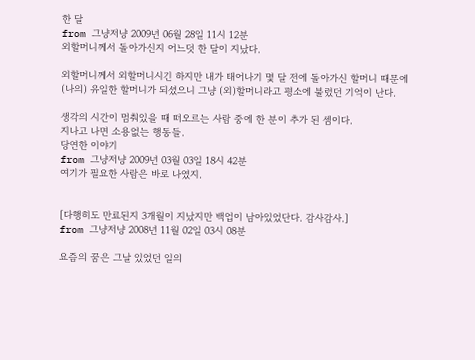한 달
from 그냥저냥 2009년 06월 28일 11시 12분
외할머니께서 돌아가신지 어느덧 한 달이 지났다.

외할머니께서 외할머니시긴 하지만 내가 태어나기 몇 달 전에 돌아가신 할머니 때문에
(나의) 유일한 할머니가 되셨으니 그냥 (외)할머니라고 평소에 불렀던 기억이 난다.

생각의 시간이 멈춰있을 때 떠오르는 사람 중에 한 분이 추가 된 셈이다.
지나고 나면 소용없는 행동들.
당연한 이야기
from 그냥저냥 2009년 03월 03일 18시 42분
여기가 필요한 사람은 바로 나였지.


[다행히도 만료된지 3개월이 지났지만 백업이 남아있었단다. 감사감사.]
from 그냥저냥 2008년 11월 02일 03시 08분

요즘의 꿈은 그날 있었던 일의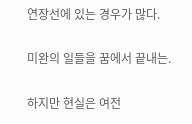연장선에 있는 경우가 많다.

미완의 일들을 꿈에서 끝내는.

하지만 현실은 여전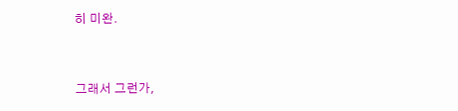히 미완.


그래서 그런가,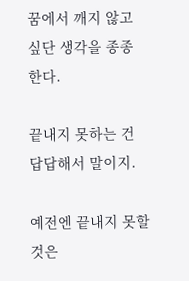꿈에서 깨지 않고 싶단 생각을 종종 한다.

끝내지 못하는 건 답답해서 말이지.

예전엔 끝내지 못할 것은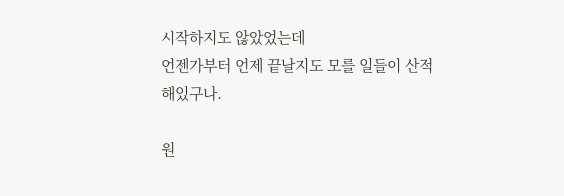시작하지도 않았었는데
언젠가부터 언제 끝날지도 모를 일들이 산적해있구나.

원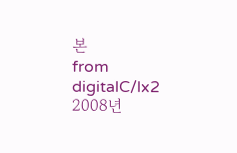본
from digitalC/lx2 2008년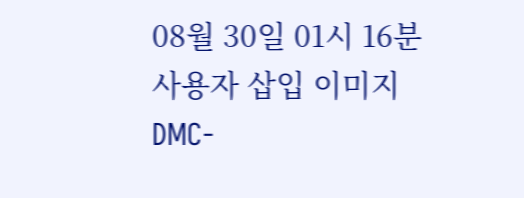08월 30일 01시 16분
사용자 삽입 이미지
DMC-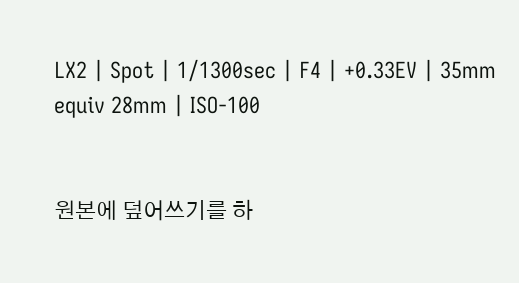LX2 | Spot | 1/1300sec | F4 | +0.33EV | 35mm equiv 28mm | ISO-100


원본에 덮어쓰기를 하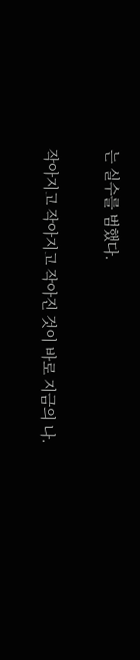는 실수를 범했다.


작아지고 작아지고 작아진 것이 바로 지금의 나.